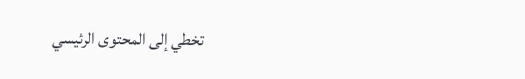تخطي إلى المحتوى الرئيسي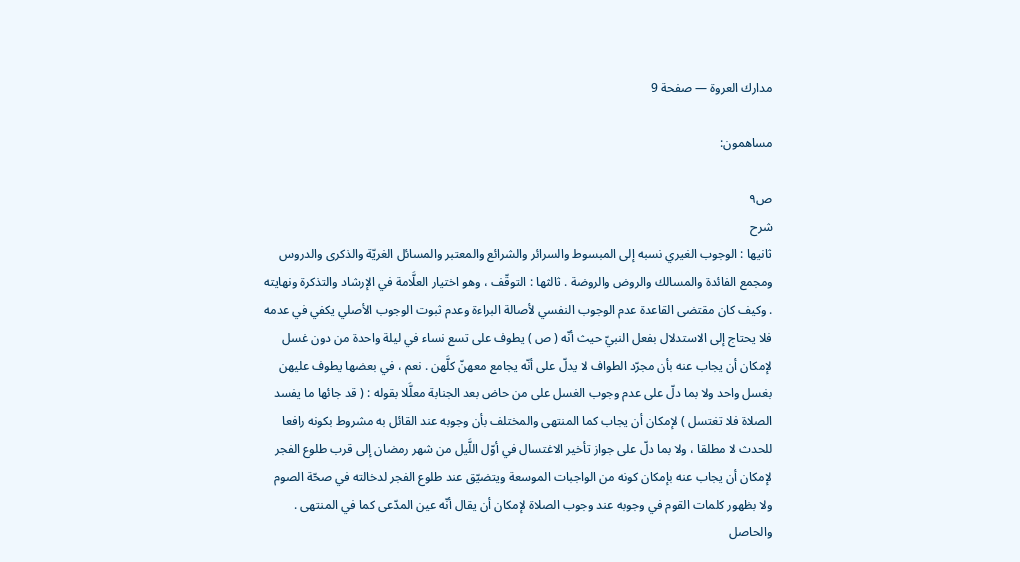مدارك العروة — صفحة 9

مساهمون:

ص٩
شرح
ثانيها : الوجوب الغيري نسبه إلى المبسوط والسرائر والشرائع والمعتبر والمسائل الغريّة والذكرى والدروس ومجمع الفائدة والمسالك والروض والروضة . ثالثها : التوقّف ، وهو اختيار العلَّامة في الإرشاد والتذكرة ونهايته . وكيف كان مقتضى القاعدة عدم الوجوب النفسي لأصالة البراءة وعدم ثبوت الوجوب الأصلي يكفي في عدمه فلا يحتاج إلى الاستدلال بفعل النبيّ حيث أنّه ( ص ) يطوف على تسع نساء في ليلة واحدة من دون غسل لإمكان أن يجاب عنه بأن مجرّد الطواف لا يدلّ على أنّه يجامع معهنّ كلَّهن . نعم ، في بعضها يطوف عليهن بغسل واحد ولا بما دلّ على عدم وجوب الغسل على من حاض بعد الجنابة معلَّلا بقوله : ( قد جائها ما يفسد الصلاة فلا تغتسل ) لإمكان أن يجاب كما المنتهى والمختلف بأن وجوبه عند القائل به مشروط بكونه رافعا للحدث لا مطلقا ، ولا بما دلّ على جواز تأخير الاغتسال في أوّل اللَّيل من شهر رمضان إلى قرب طلوع الفجر لإمكان أن يجاب عنه بإمكان كونه من الواجبات الموسعة ويتضيّق عند طلوع الفجر لدخالته في صحّة الصوم ولا بظهور كلمات القوم في وجوبه عند وجوب الصلاة لإمكان أن يقال أنّه عين المدّعى كما في المنتهى . والحاصل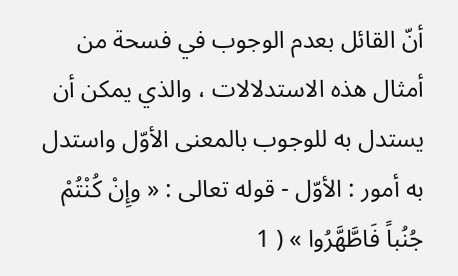أنّ القائل بعدم الوجوب في فسحة من أمثال هذه الاستدلالات ، والذي يمكن أن يستدل به للوجوب بالمعنى الأوّل واستدل به أمور : الأوّل - قوله تعالى : « وإِنْ كُنْتُمْ جُنُباً فَاطَّهَّرُوا » ( 1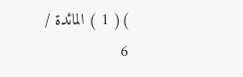)( 1 ) المائدة / 6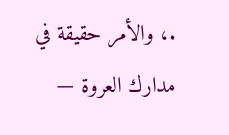.، والأمر حقيقة في
مدارك العروة —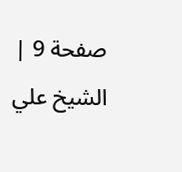صفحة 9 | الشيخ علي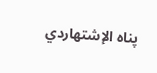پناه الإشتهاردي